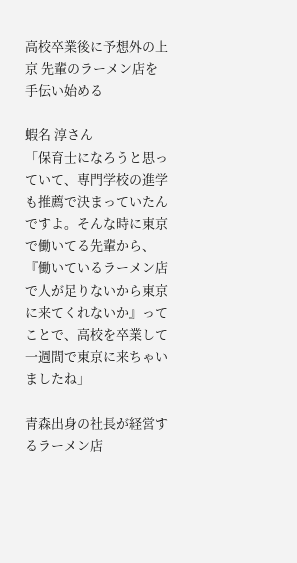高校卒業後に予想外の上京 先輩のラーメン店を手伝い始める

蝦名 淳さん
「保育士になろうと思っていて、専門学校の進学も推薦で決まっていたんですよ。そんな時に東京で働いてる先輩から、『働いているラーメン店で人が足りないから東京に来てくれないか』ってことで、高校を卒業して一週間で東京に来ちゃいましたね」

青森出身の社長が経営するラーメン店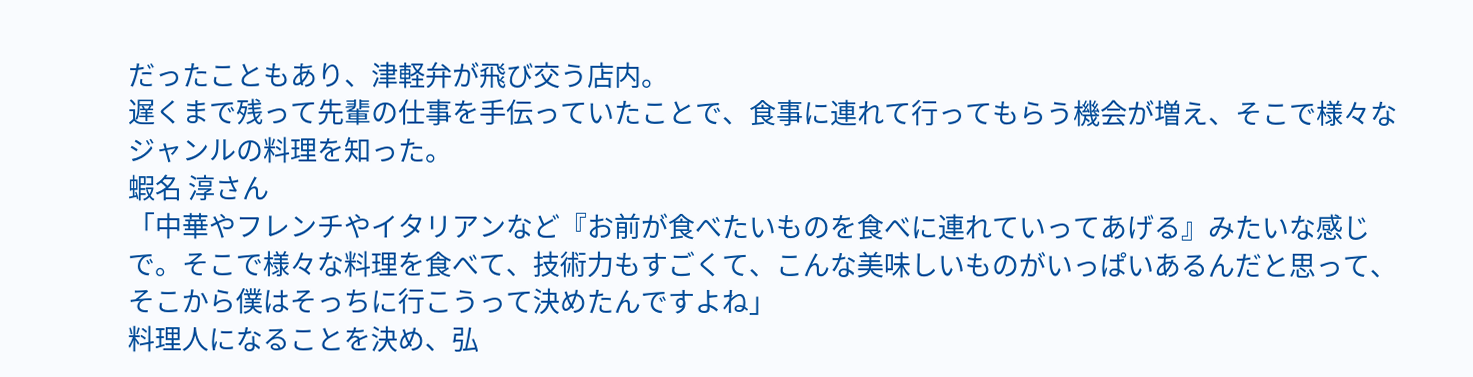だったこともあり、津軽弁が飛び交う店内。
遅くまで残って先輩の仕事を手伝っていたことで、食事に連れて行ってもらう機会が増え、そこで様々なジャンルの料理を知った。
蝦名 淳さん
「中華やフレンチやイタリアンなど『お前が食べたいものを食べに連れていってあげる』みたいな感じで。そこで様々な料理を食べて、技術力もすごくて、こんな美味しいものがいっぱいあるんだと思って、そこから僕はそっちに行こうって決めたんですよね」
料理人になることを決め、弘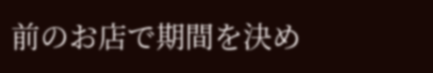前のお店で期間を決め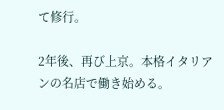て修行。

2年後、再び上京。本格イタリアンの名店で働き始める。